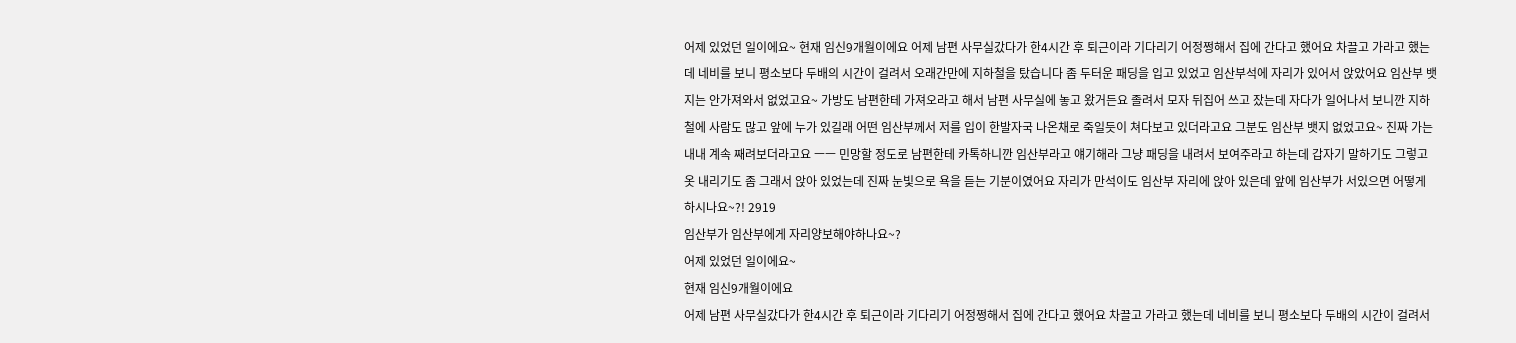어제 있었던 일이에요~ 현재 임신9개월이에요 어제 남편 사무실갔다가 한4시간 후 퇴근이라 기다리기 어정쩡해서 집에 간다고 했어요 차끌고 가라고 했는데 네비를 보니 평소보다 두배의 시간이 걸려서 오래간만에 지하철을 탔습니다 좀 두터운 패딩을 입고 있었고 임산부석에 자리가 있어서 앉았어요 임산부 뱃지는 안가져와서 없었고요~ 가방도 남편한테 가져오라고 해서 남편 사무실에 놓고 왔거든요 졸려서 모자 뒤집어 쓰고 잤는데 자다가 일어나서 보니깐 지하철에 사람도 많고 앞에 누가 있길래 어떤 임산부께서 저를 입이 한발자국 나온채로 죽일듯이 쳐다보고 있더라고요 그분도 임산부 뱃지 없었고요~ 진짜 가는 내내 계속 째려보더라고요 ㅡㅡ 민망할 정도로 남편한테 카톡하니깐 임산부라고 얘기해라 그냥 패딩을 내려서 보여주라고 하는데 갑자기 말하기도 그렇고 옷 내리기도 좀 그래서 앉아 있었는데 진짜 눈빛으로 욕을 듣는 기분이였어요 자리가 만석이도 임산부 자리에 앉아 있은데 앞에 임산부가 서있으면 어떻게 하시나요~?! 2919
임산부가 임산부에게 자리양보해야하나요~?
어제 있었던 일이에요~
현재 임신9개월이에요
어제 남편 사무실갔다가 한4시간 후 퇴근이라 기다리기 어정쩡해서 집에 간다고 했어요 차끌고 가라고 했는데 네비를 보니 평소보다 두배의 시간이 걸려서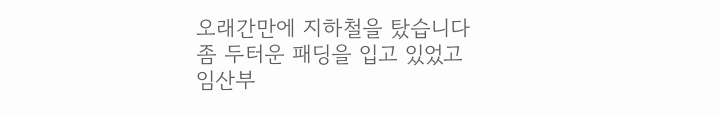오래간만에 지하철을 탔습니다
좀 두터운 패딩을 입고 있었고
임산부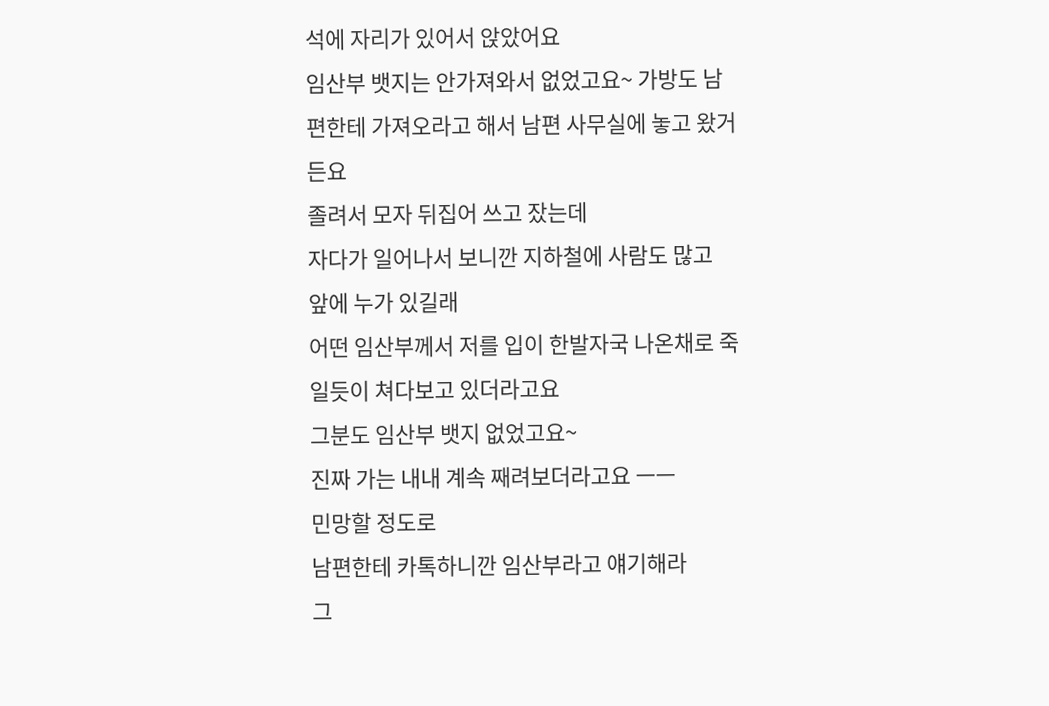석에 자리가 있어서 앉았어요
임산부 뱃지는 안가져와서 없었고요~ 가방도 남편한테 가져오라고 해서 남편 사무실에 놓고 왔거든요
졸려서 모자 뒤집어 쓰고 잤는데
자다가 일어나서 보니깐 지하철에 사람도 많고
앞에 누가 있길래
어떤 임산부께서 저를 입이 한발자국 나온채로 죽일듯이 쳐다보고 있더라고요
그분도 임산부 뱃지 없었고요~
진짜 가는 내내 계속 째려보더라고요 ㅡㅡ
민망할 정도로
남편한테 카톡하니깐 임산부라고 얘기해라
그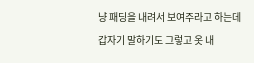냥 패딩을 내려서 보여주라고 하는데
갑자기 말하기도 그렇고 옷 내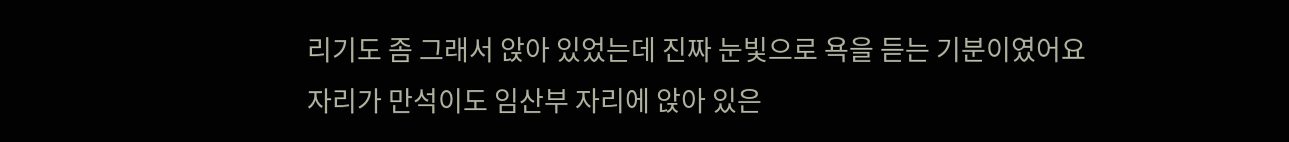리기도 좀 그래서 앉아 있었는데 진짜 눈빛으로 욕을 듣는 기분이였어요
자리가 만석이도 임산부 자리에 앉아 있은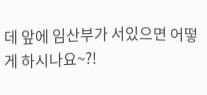데 앞에 임산부가 서있으면 어떻게 하시나요~?!